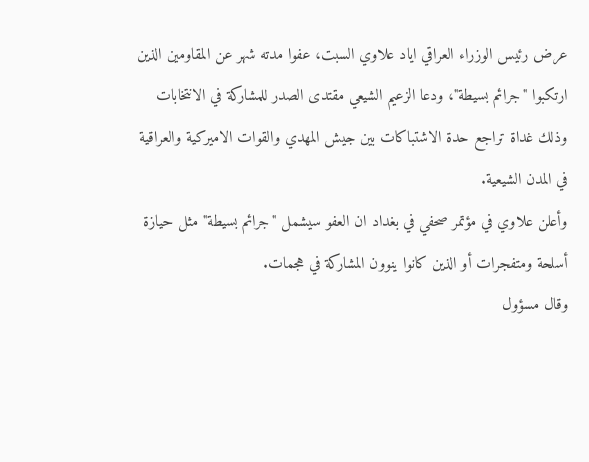عرض رئيس الوزراء العراقي اياد علاوي السبت، عفوا مدته شهر عن المقاومين الذين ارتكبوا "جرائم بسيطة"، ودعا الزعيم الشيعي مقتدى الصدر للمشاركة في الانتخابات وذلك غداة تراجع حدة الاشتباكات بين جيش المهدي والقوات الاميركية والعراقية في المدن الشيعية.
وأعلن علاوي في مؤتمر صحفي في بغداد ان العفو سيشمل "جرائم بسيطة" مثل حيازة أسلحة ومتفجرات أو الذين كانوا ينوون المشاركة في هجمات.
وقال مسؤول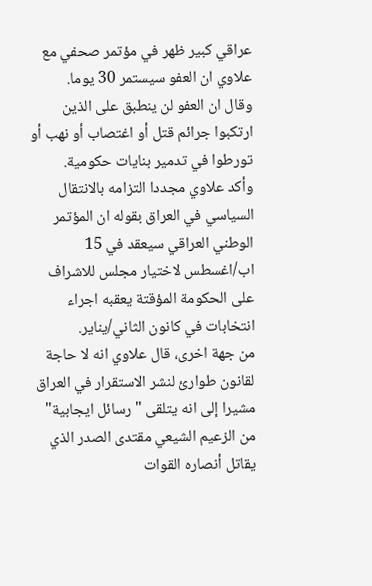عراقي كبير ظهر في مؤتمر صحفي مع علاوي ان العفو سيستمر 30 يوما.
وقال ان العفو لن ينطبق على الذين ارتكبوا جرائم قتل أو اغتصاب أو نهب أو تورطوا في تدمير بنايات حكومية.
وأكد علاوي مجددا التزامه بالانتقال السياسي في العراق بقوله ان المؤتمر الوطني العراقي سيعقد في 15 اب/اغسطس لاختيار مجلس للاشراف على الحكومة المؤقتة يعقبه اجراء انتخابات في كانون الثاني/يناير.
من جهة اخرى، قال علاوي انه لا حاجة لقانون طوارئ لنشر الاستقرار في العراق مشيرا إلى انه يتلقى "رسائل ايجابية" من الزعيم الشيعي مقتدى الصدر الذي يقاتل أنصاره القوات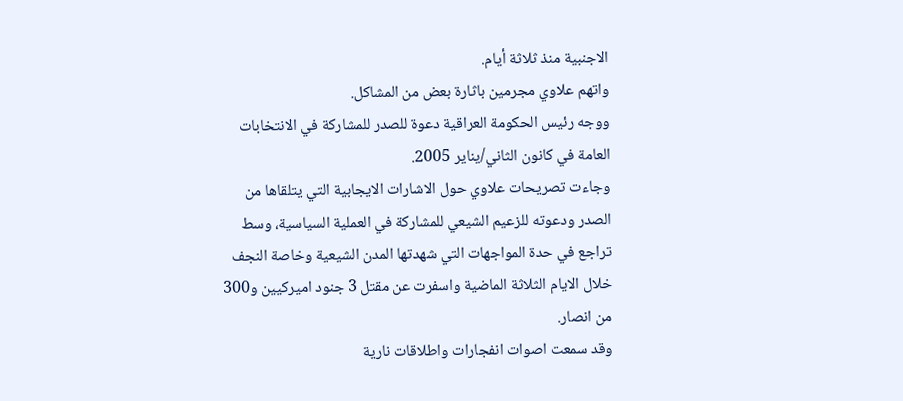الاجنبية منذ ثلاثة أيام.
واتهم علاوي مجرمين باثارة بعض من المشاكل.
ووجه رئيس الحكومة العراقية دعوة للصدر للمشاركة في الانتخابات العامة في كانون الثاني/يناير 2005.
وجاءت تصريحات علاوي حول الاشارات الايجابية التي يتلقاها من الصدر ودعوته للزعيم الشيعي للمشاركة في العملية السياسية، وسط تراجع في حدة المواجهات التي شهدتها المدن الشيعية وخاصة النجف خلال الايام الثلاثة الماضية واسفرت عن مقتل 3 جنود اميركيين و300 من انصار.
وقد سمعت اصوات انفجارات واطلاقات نارية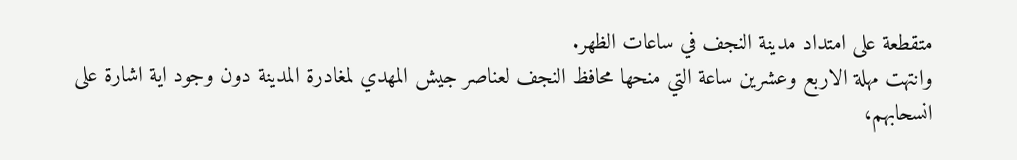متقطعة على امتداد مدينة النجف في ساعات الظهر.
وانتهت مهلة الاربع وعشرين ساعة التي منحها محافظ النجف لعناصر جيش المهدي لمغادرة المدينة دون وجود اية اشارة على انسحابهم،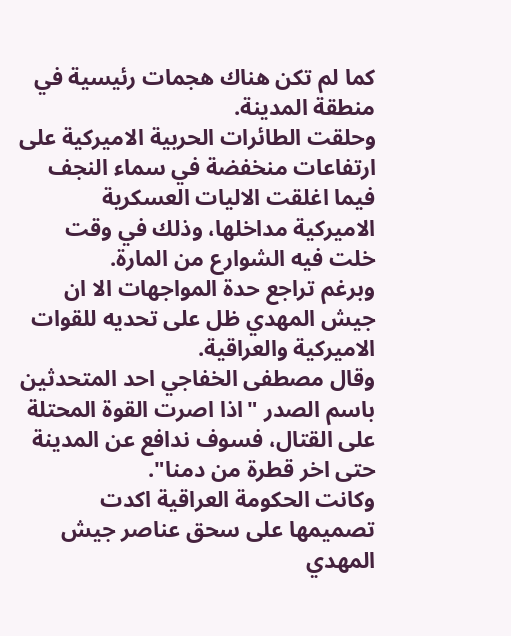كما لم تكن هناك هجمات رئيسية في منطقة المدينة.
وحلقت الطائرات الحربية الاميركية على ارتفاعات منخفضة في سماء النجف فيما اغلقت الاليات العسكرية الاميركية مداخلها، وذلك في وقت خلت فيه الشوارع من المارة.
وبرغم تراجع حدة المواجهات الا ان جيش المهدي ظل على تحديه للقوات الاميركية والعراقية.
وقال مصطفى الخفاجي احد المتحدثين باسم الصدر "اذا اصرت القوة المحتلة على القتال، فسوف ندافع عن المدينة حتى اخر قطرة من دمنا".
وكانت الحكومة العراقية اكدت تصميمها على سحق عناصر جيش المهدي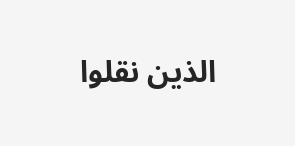الذين نقلوا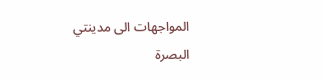المواجهات الى مدينتي البصرة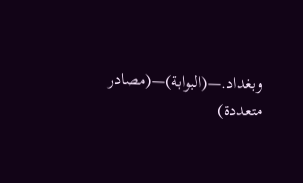وبغداد.—(البوابة)—(مصادر متعددة)